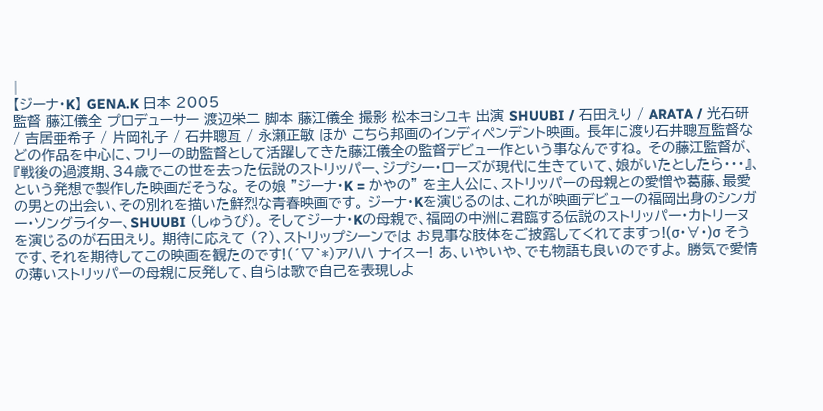|
【ジーナ・K】 GENA.K 日本 2005
監督 藤江儀全 プロデューサー 渡辺栄二 脚本 藤江儀全 撮影 松本ヨシユキ 出演 SHUUBI / 石田えり / ARATA / 光石研 / 吉居亜希子 / 片岡礼子 / 石井聰亙 / 永瀬正敏 ほか こちら邦画のインディペンデント映画。 長年に渡り石井聰亙監督などの作品を中心に、フリーの助監督として活躍してきた藤江儀全の監督デビュー作という事なんですね。 その藤江監督が、『戦後の過渡期、34歳でこの世を去った伝説のストリッパー、ジプシー・ローズが現代に生きていて、娘がいたとしたら・・・』、という発想で製作した映画だそうな。 その娘 "ジーナ・K = かやの" を主人公に、ストリッパーの母親との愛憎や葛藤、最愛の男との出会い、その別れを描いた鮮烈な青春映画です。 ジーナ・Kを演じるのは、これが映画デビューの福岡出身のシンガー・ソングライター、SHUUBI (しゅうび)。 そしてジーナ・Kの母親で、福岡の中洲に君臨する伝説のストリッパー・カトリーヌを演じるのが石田えり。 期待に応えて (?)、ストリップシーンでは お見事な肢体をご披露してくれてますっ!(σ・∀・)σ そうです、それを期待してこの映画を観たのです!(´▽`*)アハハ ナイスー! あ、いやいや、でも物語も良いのですよ。 勝気で愛情の薄いストリッパーの母親に反発して、自らは歌で自己を表現しよ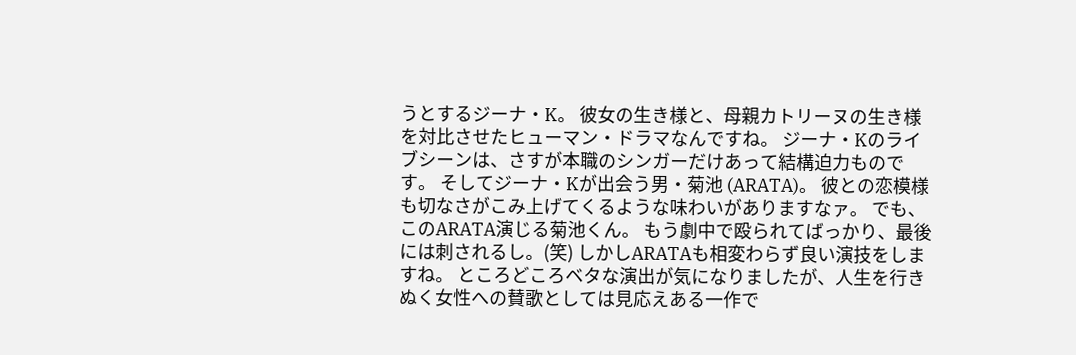うとするジーナ・K。 彼女の生き様と、母親カトリーヌの生き様を対比させたヒューマン・ドラマなんですね。 ジーナ・Kのライブシーンは、さすが本職のシンガーだけあって結構迫力ものです。 そしてジーナ・Kが出会う男・菊池 (ARATA)。 彼との恋模様も切なさがこみ上げてくるような味わいがありますなァ。 でも、このARATA演じる菊池くん。 もう劇中で殴られてばっかり、最後には刺されるし。(笑) しかしARATAも相変わらず良い演技をしますね。 ところどころベタな演出が気になりましたが、人生を行きぬく女性への賛歌としては見応えある一作で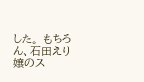した。 もちろん、石田えり嬢のス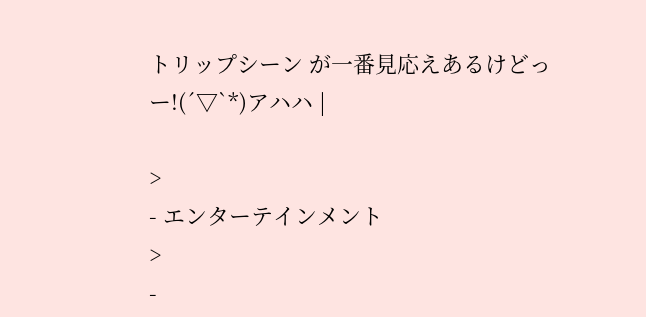トリップシーン が一番見応えあるけどっー!(´▽`*)アハハ |

>
- エンターテインメント
>
-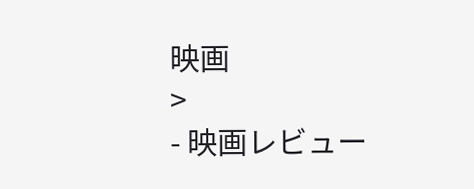映画
>
- 映画レビュー